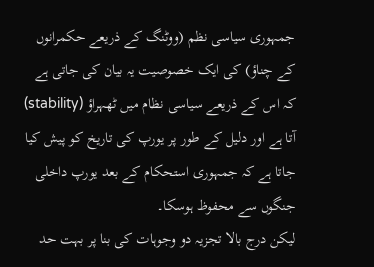جمہوری سیاسی نظم (ووٹنگ کے ذریعے حکمرانوں کے چناؤ) کی ایک خصوصیت یہ بیان کی جاتی ہے کہ اس کے ذریعے سیاسی نظام میں ٹھہراؤ (stability) آتا ہے اور دلیل کے طور پر یورپ کی تاریخ کو پیش کیا جاتا ہے کہ جمہوری استحکام کے بعد یورپ داخلی جنگوں سے محفوظ ہوسکا۔
لیکن درج بالا تجزیہ دو وجوہات کی بنا پر بہت حد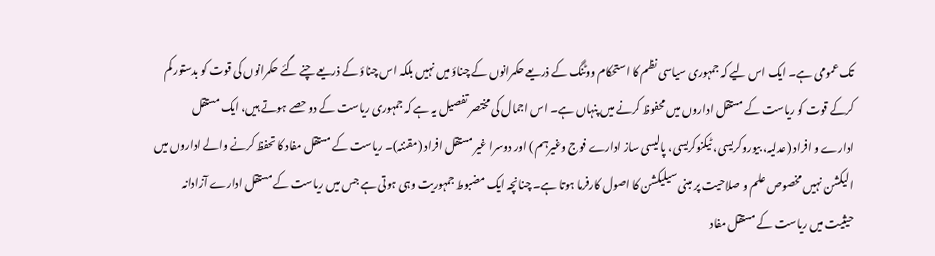تک عمومی ہے۔ ایک اس لیے کہ جمہوری سیاسی نظم کا استحکام ووٹنگ کے ذریعے حکمرانوں کے چناؤ میں نہیں بلکہ اس چناؤ کے ذریعے چنے گئے حکمرانوں کی قوت کو بدستور کم کرکے قوت کو ریاست کے مستقل اداروں میں محفوظ کرنے میں پنہاں ہے۔ اس اجمال کی مختصر تفصیل یہ ہے کہ جمہوری ریاست کے دو حصے ہوتے ہیں، ایک مستقل ادارے و افراد (عدلیہ، بیوروکریسی، ٹیکنوکریسی، پالیسی ساز ادارے فوج وغیرہم ) اور دوسرا غیر مستقل افراد (مقننہ)۔ ریاست کے مستقل مفاد کا تحفظ کرنے والے اداروں میں الیکشن نہیں مخصوص علم و صلاحیت پر مبنی سیلیکشن کا اصول کارفرما ہوتا ہے۔ چنانچہ ایک مضبوط جمہوریت وہی ہوتی ہے جس میں ریاست کے مستقل ادارے آزادانہ حیثیت میں ریاست کے مستقل مفاد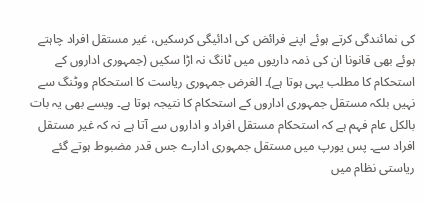کی نمائندگی کرتے ہوئے اپنے فرائض کی ادائیگی کرسکیں، غیر مستقل افراد چاہتے ہوئے بھی قانونا ان کی ذمہ داریوں میں ٹانگ نہ اڑا سکیں (جمہوری اداروں کے استحکام کا مطلب یہی ہوتا ہے)۔ الغرض جمہوری ریاست کا استحکام ووٹنگ سے نہیں بلکہ مستقل جمہوری اداروں کے استحکام کا نتیجہ ہوتا ہے۔ ویسے بھی یہ بات بالکل عام فہم ہے کہ استحکام مستقل افراد و اداروں سے آتا ہے نہ کہ غیر مستقل افراد سے۔ پس یورپ میں مستقل جمہوری ادارے جس قدر مضبوط ہوتے گئے ریاستی نظام میں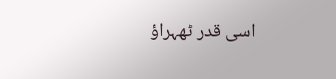اسی قدر ٹھہراؤ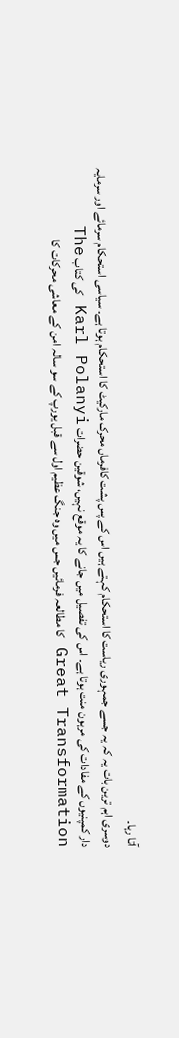آتا رہا۔
دوسری اہم ترین بات یہ کہ یہ جسے جمہوری ریاست کا استحکام کہتے ہیں اس کے پس پشت کافرماں محرک مارکیٹ کا استحکام ہوتا ہے۔ سیاسی استحکام سرمائے اور سرمایہ دار کمپنیوں کے مفادات کی مرہون منت ہوتا ہے۔ اس کی تفصیل میں جانے کا یہ موقع نہیں، شوقین حضرات Karl Polanyi کی کتاب The Great Transformation کا مطالعہ فرمائیں جس میں وہ جنگ عظیم اول سے قبل یورپ کے سو سالہ امن کے معاشی محرکات کا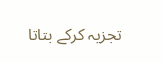تجزیہ کرکے بتاتا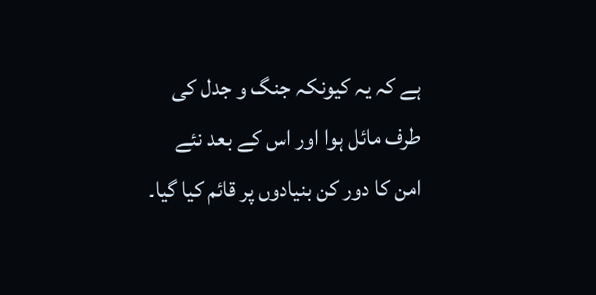ہے کہ یہ کیونکہ جنگ و جدل کی طرف مائل ہوا اور اس کے بعد نئے امن کا دور کن بنیادوں پر قائم کیا گیا۔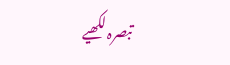تبصرہ لکھیے